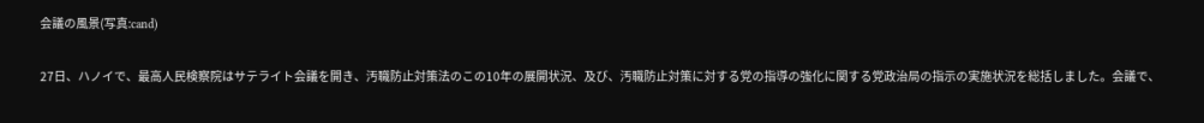会議の風景(写真:cand)

27日、ハノイで、最高人民検察院はサテライト会議を開き、汚職防止対策法のこの10年の展開状況、及び、汚職防止対策に対する党の指導の強化に関する党政治局の指示の実施状況を総括しました。会議で、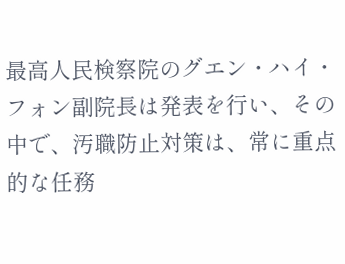最高人民検察院のグエン・ハイ・フォン副院長は発表を行い、その中で、汚職防止対策は、常に重点的な任務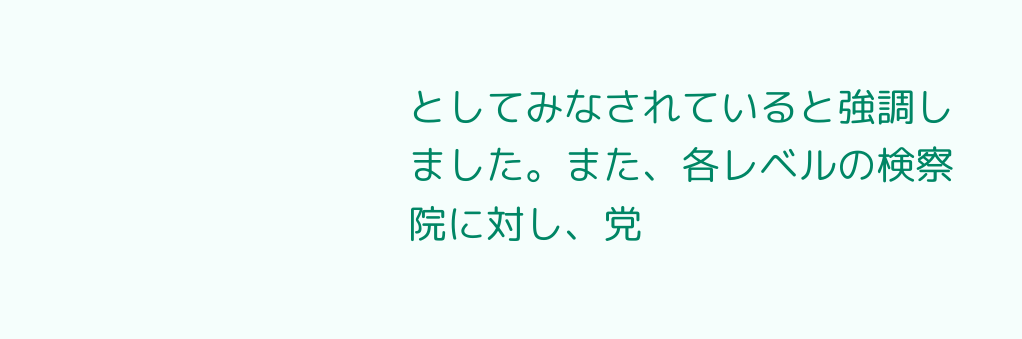としてみなされていると強調しました。また、各レベルの検察院に対し、党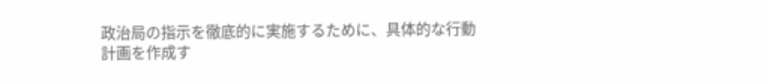政治局の指示を徹底的に実施するために、具体的な行動計画を作成す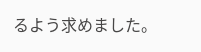るよう求めました。